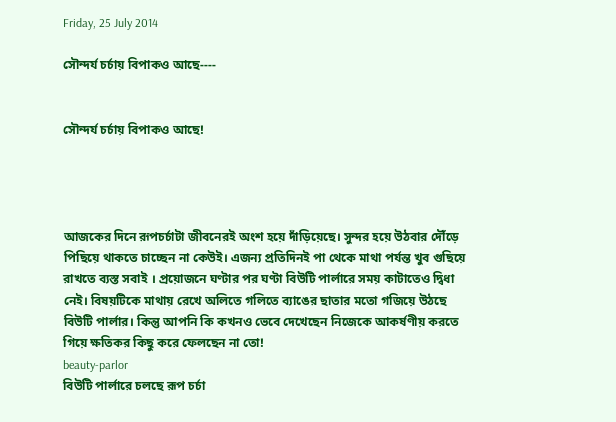Friday, 25 July 2014

সৌন্দর্য চর্চায় বিপাকও আছে----


সৌন্দর্য চর্চায় বিপাকও আছে!




আজকের দিনে রূপচর্চাটা জীবনেরই অংশ হয়ে দাঁড়িয়েছে। সুন্দর হয়ে উঠবার দৌঁড়ে পিছিয়ে থাকতে চাচ্ছেন না কেউই। এজন্য প্রতিদিনই পা থেকে মাথা পর্যন্ত খুব গুছিয়ে রাখতে ব্যস্ত সবাই । প্রয়োজনে ঘণ্টার পর ঘণ্টা বিউটি পার্লারে সময় কাটাতেও দ্বিধা নেই। বিষয়টিকে মাথায় রেখে অলিতে গলিতে ব্যাঙের ছাতার মতো গজিয়ে উঠছে বিউটি পার্লার। কিন্তু আপনি কি কখনও ভেবে দেখেছেন নিজেকে আকর্ষণীয় করতে গিয়ে ক্ষতিকর কিছু করে ফেলছেন না তো!
beauty-parlor
বিউটি পার্লারে চলছে রূপ চর্চা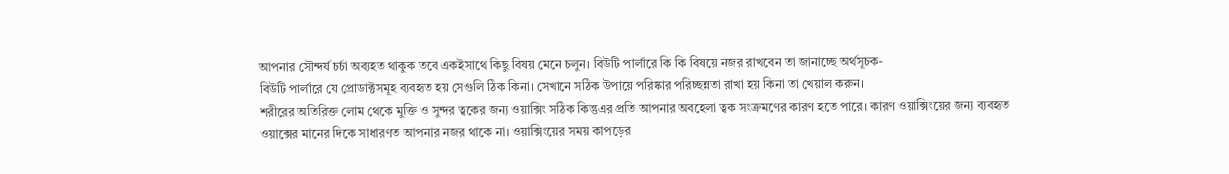আপনার সৌন্দর্য চর্চা অব্যহত থাকুক তবে একইসাথে কিছু বিষয় মেনে চলুন। বিউটি পার্লারে কি কি বিষয়ে নজর রাখবেন তা জানাচ্ছে অর্থসূচক-
বিউটি পার্লারে যে প্রোডাক্টসমূহ ব্যবহৃত হয় সেগুলি ঠিক কিনা। সেখানে সঠিক উপায়ে পরিষ্কার পরিচ্ছন্নতা রাখা হয় কিনা তা খেয়াল করুন।
শরীরের অতিরিক্ত লোম থেকে মুক্তি ও সুন্দর ত্বকের জন্য ওয়াক্সিং সঠিক কিন্তুএর প্রতি আপনার অবহেলা ত্বক সংক্রমণের কারণ হতে পারে। কারণ ওয়াক্সিংয়ের জন্য ব্যবহৃত ওয়াক্সের মানের দিকে সাধারণত আপনার নজর থাকে না। ওয়াক্সিংয়ের সময় কাপড়ের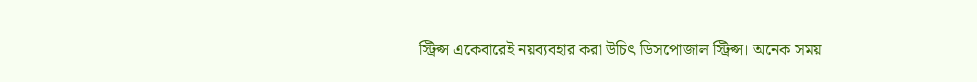স্ট্রিপ্স একেবারেই নয়ব্যবহার করা উচিৎ ডিসপোজাল স্ট্রিপ্স। অনেক সময়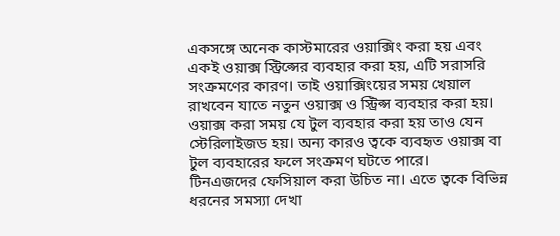একসঙ্গে অনেক কাস্টমারের ওয়াক্সিং করা হয় এবং একই ওয়াক্স স্ট্রিপ্সের ব্যবহার করা হয়, এটি সরাসরি সংক্রমণের কারণ। তাই ওয়াক্সিংয়ের সময় খেয়াল রাখবেন যাতে নতুন ওয়াক্স ও স্ট্রিপ্স ব্যবহার করা হয়। ওয়াক্স করা সময় যে টুল ব্যবহার করা হয় তাও যেন স্টেরিলাইজড হয়। অন্য কারও ত্বকে ব্যবহৃত ওয়াক্স বা টুল ব্যবহারের ফলে সংক্রমণ ঘটতে পারে।
টিনএজদের ফেসিয়াল করা উচিত না। এতে ত্বকে বিভিন্ন ধরনের সমস্যা দেখা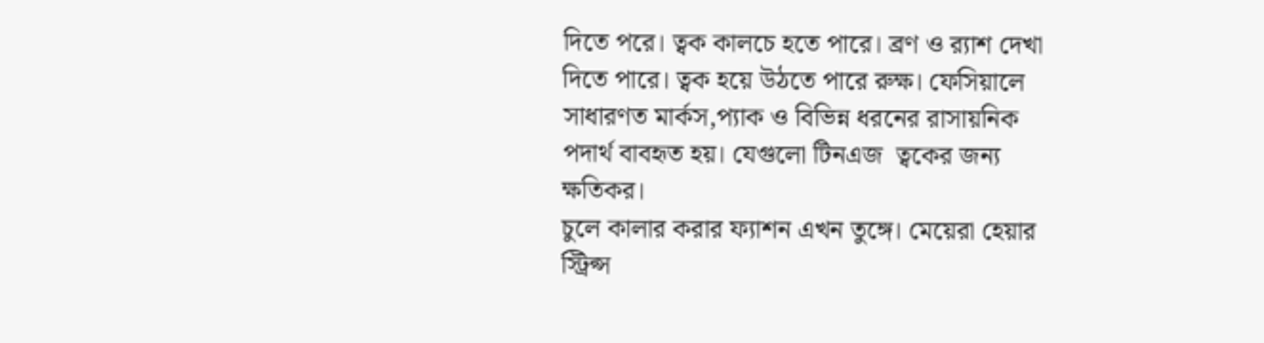দিতে পরে। ত্বক কালচে হতে পারে। ব্রণ ও র‍্যাশ দেখা দিতে পারে। ত্বক হয়ে উঠতে পারে রুক্ষ। ফেসিয়ালে সাধারণত মার্কস,প্যাক ও বিভিন্ন ধরনের রাসায়নিক পদার্থ বাবহৃত হয়। যেগুলো টিনএজ  ত্বকের জন্য ক্ষতিকর।
চুলে কালার করার ফ্যাশন এখন তুঙ্গে। মেয়েরা হেয়ার স্ট্রিপ্স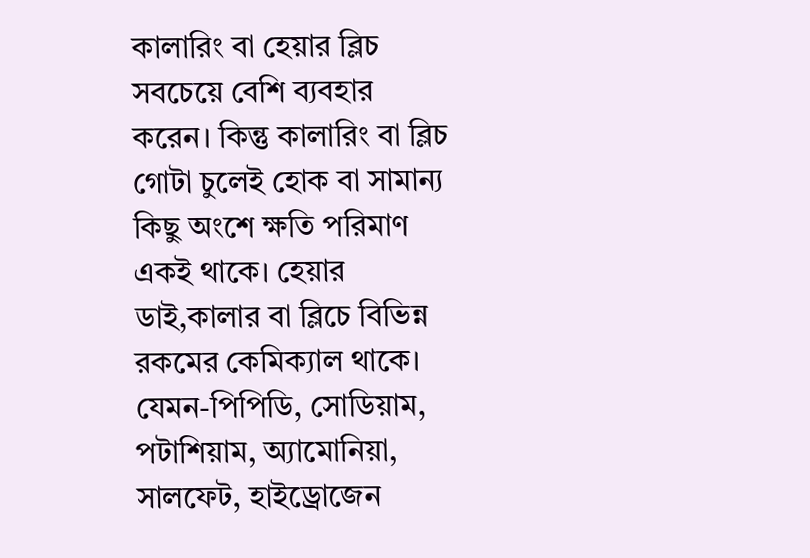কালারিং বা হেয়ার ব্লিচ সবচেয়ে বেশি ব্যবহার করেন। কিন্তু কালারিং বা ব্লিচ গোটা চুলেই হোক বা সামান্য কিছু অংশে ক্ষতি পরিমাণ একই থাকে। হেয়ার ডাই,কালার বা ব্লিচে বিভিন্ন রকমের কেমিক্যাল থাকে। যেমন-পিপিডি, সোডিয়াম, পটাশিয়াম, অ্যামোনিয়া, সালফেট, হাইড্রোজেন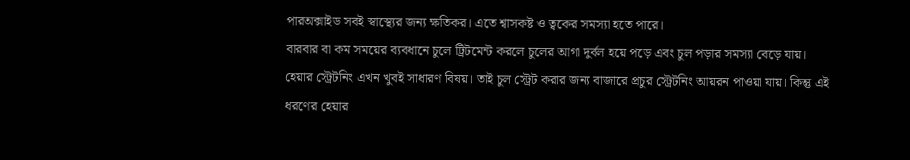পারঅক্সাইড সবই স্বাস্থ্যের জন্য ক্ষতিকর। এতে শ্বাসকষ্ট ও ত্বকের সমস্যা হতে পারে।
বারবার বা কম সময়ের ব্যবধানে চুলে ট্রিটমেন্ট করলে চুলের আগা দুর্বল হয়ে পড়ে এবং চুল পড়ার সমস্যা বেড়ে যায়।
হেয়ার স্ট্রেটনিং এখন খুবই সাধারণ বিষয়। তাই চুল স্ট্রেট করার জন্য বাজারে প্রচুর স্ট্রেটনিং আয়রন পাওয়া যায়। কিন্তু এই ধরণের হেয়ার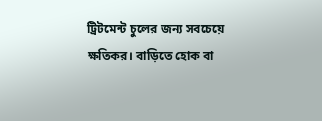ট্রিটমেন্ট চুলের জন্য সবচেয়ে ক্ষতিকর। বাড়িতে হোক বা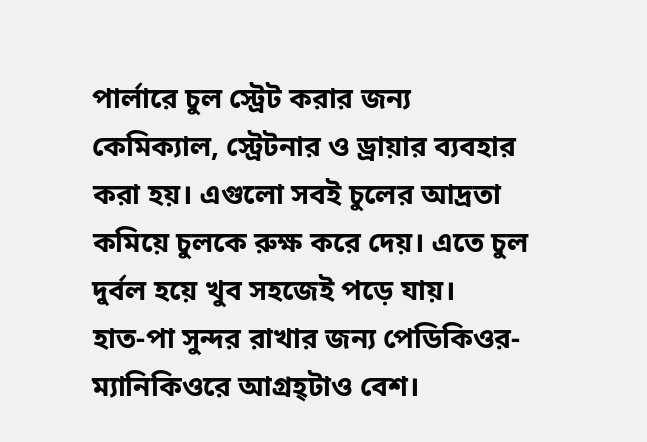পার্লারে চুল স্ট্রেট করার জন্য কেমিক্যাল, স্ট্রেটনার ও ড্রায়ার ব্যবহার করা হয়। এগুলো সবই চুলের আদ্রতা কমিয়ে চুলকে রুক্ষ করে দেয়। এতে চুল দুর্বল হয়ে খুব সহজেই পড়ে যায়।
হাত-পা সুন্দর রাখার জন্য পেডিকিওর-ম্যানিকিওরে আগ্রহ্টাও বেশ।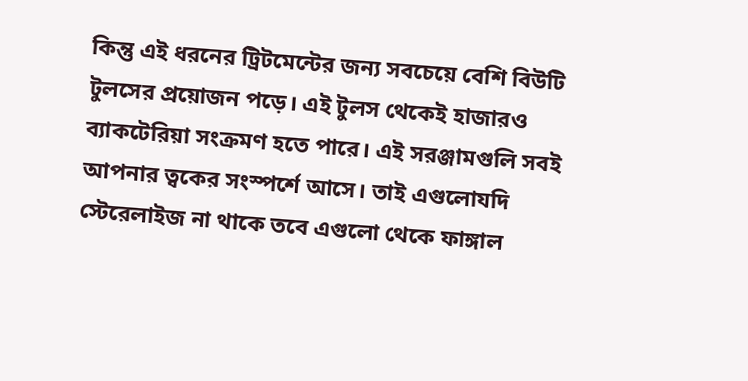কিন্তু এই ধরনের ট্রিটমেন্টের জন্য সবচেয়ে বেশি বিউটি টুলসের প্রয়োজন পড়ে। এই টুলস থেকেই হাজারও ব্যাকটেরিয়া সংক্রমণ হতে পারে। এই সরঞ্জামগুলি সবই আপনার ত্বকের সংস্পর্শে আসে। তাই এগুলোযদি স্টেরেলাইজ না থাকে তবে এগুলো থেকে ফাঙ্গাল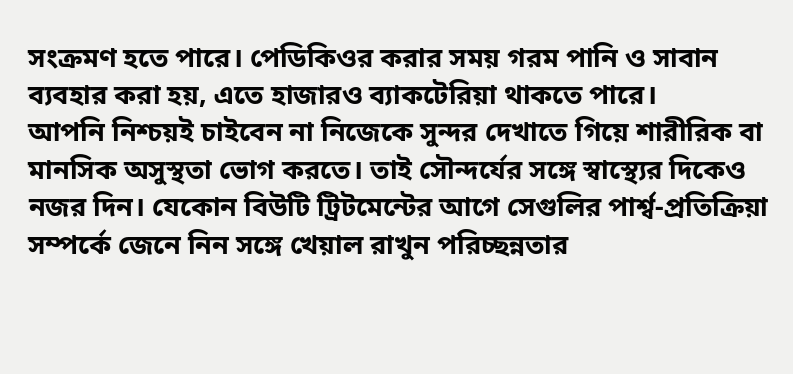সংক্রমণ হতে পারে। পেডিকিওর করার সময় গরম পানি ও সাবান ব্যবহার করা হয়, এতে হাজারও ব্যাকটেরিয়া থাকতে পারে।
আপনি নিশ্চয়ই চাইবেন না নিজেকে সুন্দর দেখাতে গিয়ে শারীরিক বা মানসিক অসুস্থতা ভোগ করতে। তাই সৌন্দর্যের সঙ্গে স্বাস্থ্যের দিকেও নজর দিন। যেকোন বিউটি ট্রিটমেন্টের আগে সেগুলির পার্শ্ব-প্রতিক্রিয়া সম্পর্কে জেনে নিন সঙ্গে খেয়াল রাখুন পরিচ্ছন্নতার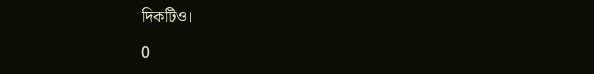দিকটিও।

0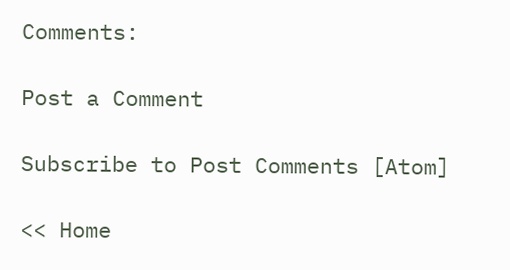Comments:

Post a Comment

Subscribe to Post Comments [Atom]

<< Home